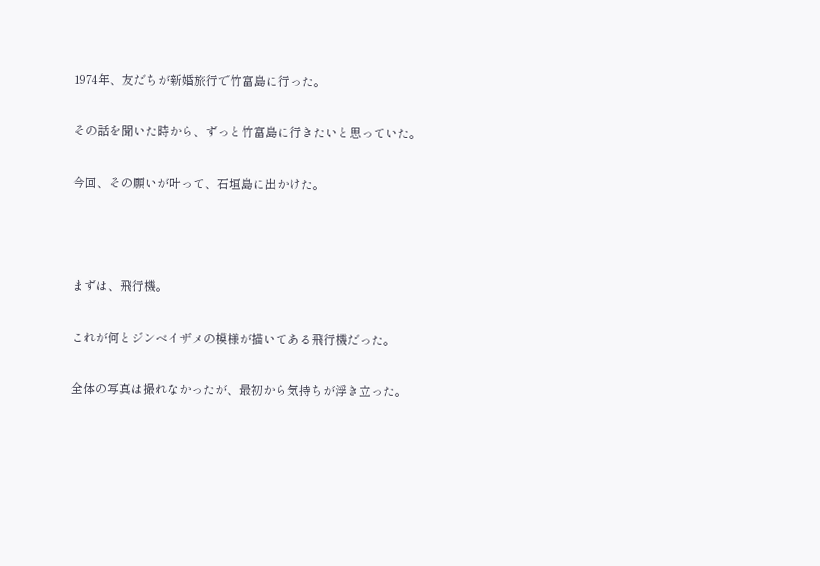1974年、友だちが新婚旅行で竹富島に行った。

その話を聞いた時から、ずっと竹富島に行きたいと思っていた。

今回、その願いが叶って、石垣島に出かけた。



まずは、飛行機。

これが何とジンベイザメの模様が描いてある飛行機だった。

全体の写真は撮れなかったが、最初から気持ちが浮き立った。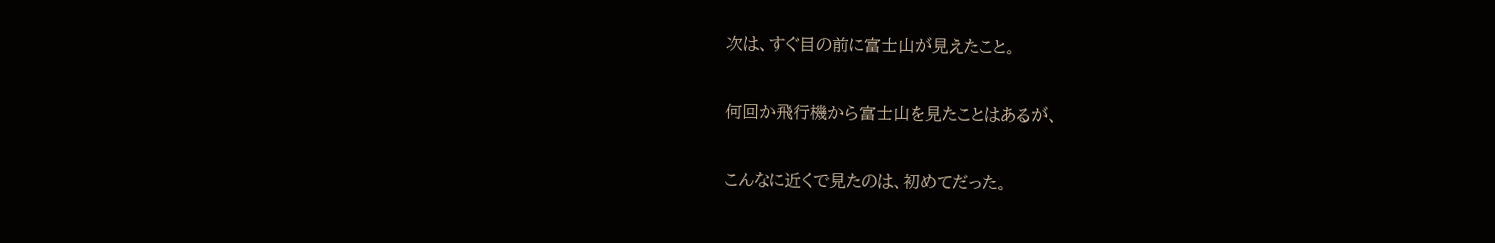次は、すぐ目の前に富士山が見えたこと。

何回か飛行機から富士山を見たことはあるが、

こんなに近くで見たのは、初めてだった。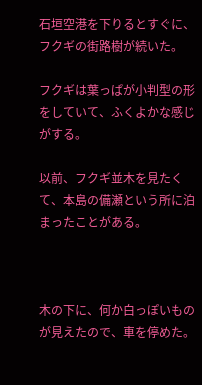石垣空港を下りるとすぐに、フクギの街路樹が続いた。

フクギは葉っぱが小判型の形をしていて、ふくよかな感じがする。

以前、フクギ並木を見たくて、本島の備瀬という所に泊まったことがある。



木の下に、何か白っぽいものが見えたので、車を停めた。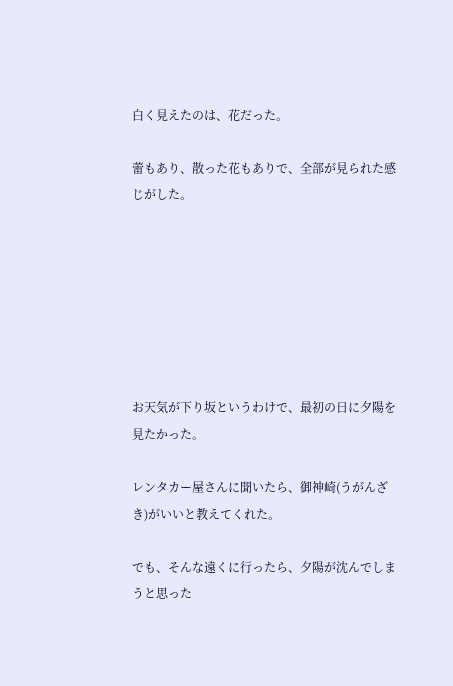白く見えたのは、花だった。

蕾もあり、散った花もありで、全部が見られた感じがした。







お天気が下り坂というわけで、最初の日に夕陽を見たかった。

レンタカー屋さんに聞いたら、御神崎(うがんざき)がいいと教えてくれた。

でも、そんな遠くに行ったら、夕陽が沈んでしまうと思った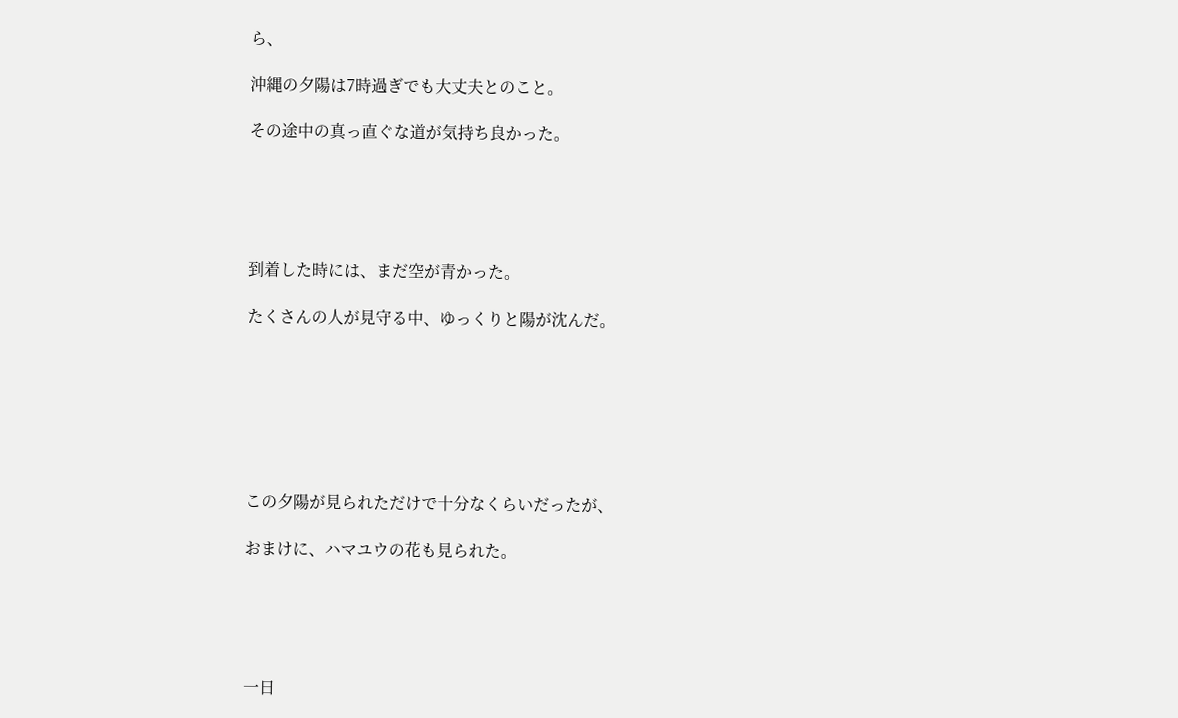ら、

沖縄の夕陽は7時過ぎでも大丈夫とのこと。

その途中の真っ直ぐな道が気持ち良かった。





到着した時には、まだ空が青かった。

たくさんの人が見守る中、ゆっくりと陽が沈んだ。







この夕陽が見られただけで十分なくらいだったが、

おまけに、ハマユウの花も見られた。





一日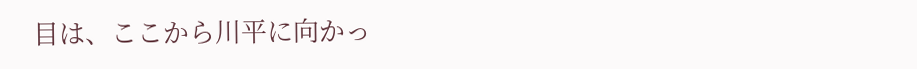目は、ここから川平に向かっ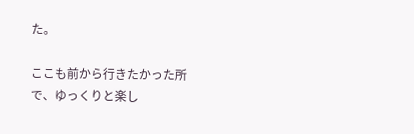た。

ここも前から行きたかった所で、ゆっくりと楽し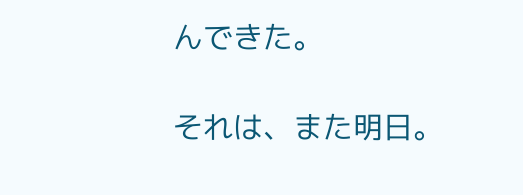んできた。

それは、また明日。